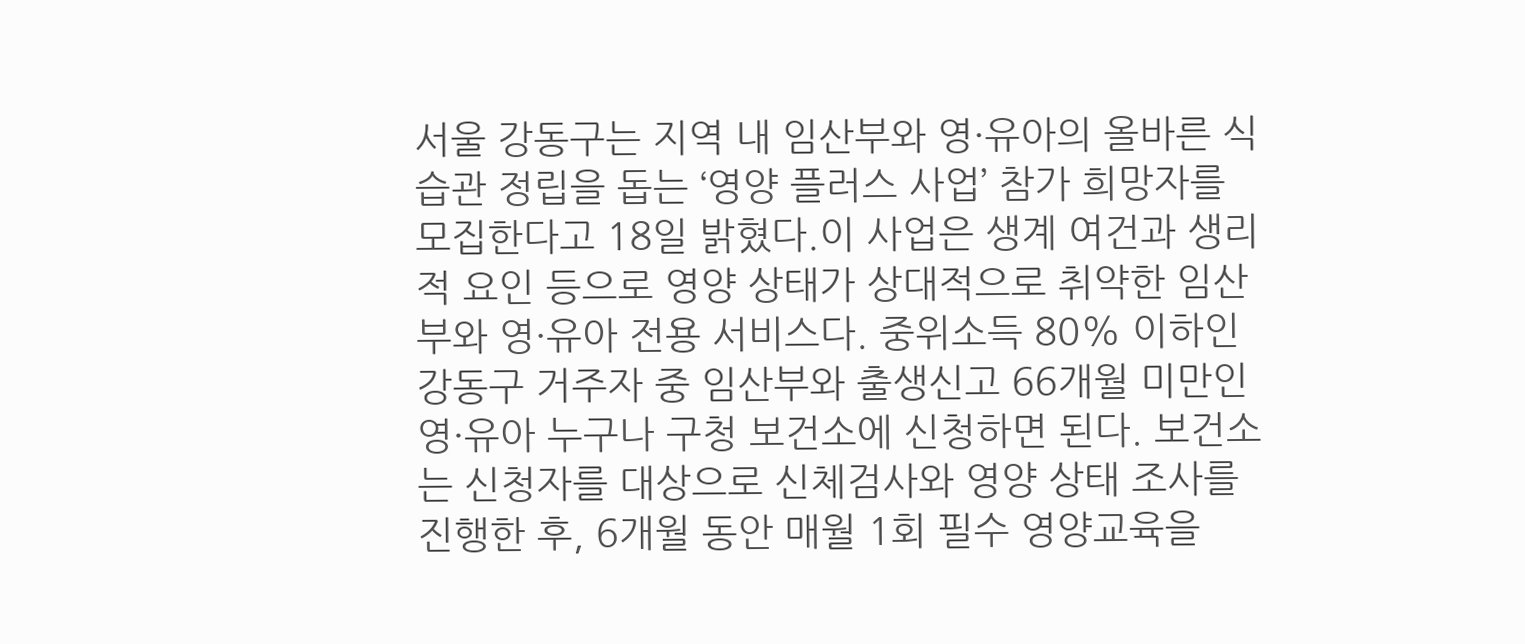서울 강동구는 지역 내 임산부와 영·유아의 올바른 식습관 정립을 돕는 ‘영양 플러스 사업’ 참가 희망자를 모집한다고 18일 밝혔다.이 사업은 생계 여건과 생리적 요인 등으로 영양 상태가 상대적으로 취약한 임산부와 영·유아 전용 서비스다. 중위소득 80% 이하인 강동구 거주자 중 임산부와 출생신고 66개월 미만인 영·유아 누구나 구청 보건소에 신청하면 된다. 보건소는 신청자를 대상으로 신체검사와 영양 상태 조사를 진행한 후, 6개월 동안 매월 1회 필수 영양교육을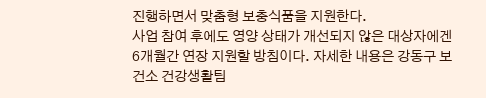진행하면서 맞춤형 보충식품을 지원한다.
사업 참여 후에도 영양 상태가 개선되지 않은 대상자에겐 6개월간 연장 지원할 방침이다. 자세한 내용은 강동구 보건소 건강생활팀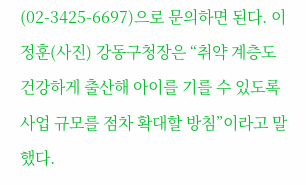(02-3425-6697)으로 문의하면 된다. 이정훈(사진) 강동구청장은 “취약 계층도 건강하게 출산해 아이를 기를 수 있도록 사업 규모를 점차 확대할 방침”이라고 말했다.